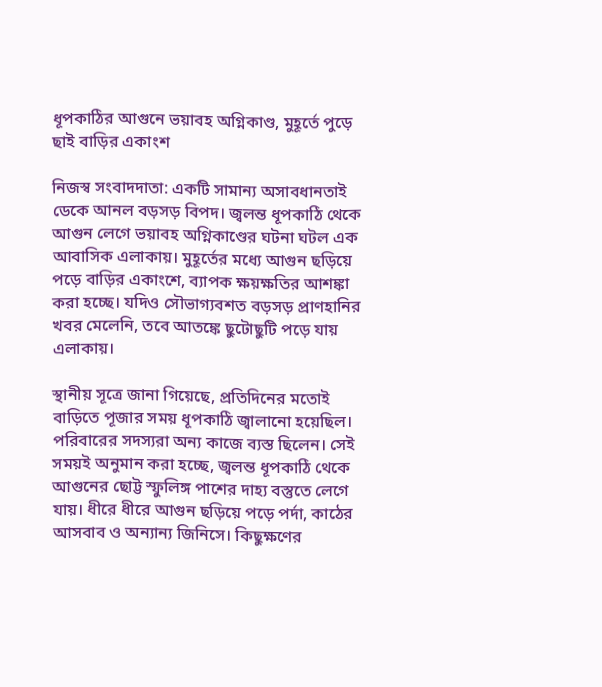ধূপকাঠির আগুনে ভয়াবহ অগ্নিকাণ্ড, মুহূর্তে পুড়ে ছাই বাড়ির একাংশ

নিজস্ব সংবাদদাতা: একটি সামান্য অসাবধানতাই ডেকে আনল বড়সড় বিপদ। জ্বলন্ত ধূপকাঠি থেকে আগুন লেগে ভয়াবহ অগ্নিকাণ্ডের ঘটনা ঘটল এক আবাসিক এলাকায়। মুহূর্তের মধ্যে আগুন ছড়িয়ে পড়ে বাড়ির একাংশে, ব্যাপক ক্ষয়ক্ষতির আশঙ্কা করা হচ্ছে। যদিও সৌভাগ্যবশত বড়সড় প্রাণহানির খবর মেলেনি, তবে আতঙ্কে ছুটোছুটি পড়ে যায় এলাকায়।

স্থানীয় সূত্রে জানা গিয়েছে, প্রতিদিনের মতোই বাড়িতে পূজার সময় ধূপকাঠি জ্বালানো হয়েছিল। পরিবারের সদস্যরা অন্য কাজে ব্যস্ত ছিলেন। সেই সময়ই অনুমান করা হচ্ছে, জ্বলন্ত ধূপকাঠি থেকে আগুনের ছোট্ট স্ফুলিঙ্গ পাশের দাহ্য বস্তুতে লেগে যায়। ধীরে ধীরে আগুন ছড়িয়ে পড়ে পর্দা, কাঠের আসবাব ও অন্যান্য জিনিসে। কিছুক্ষণের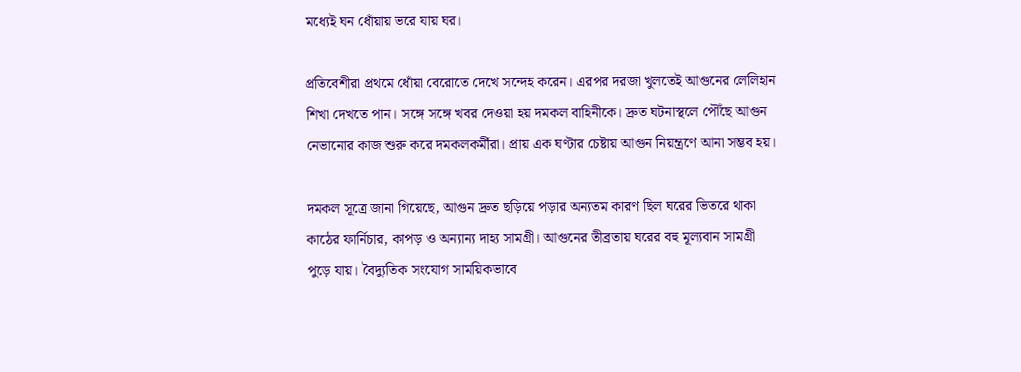মধ্যেই ঘন ধোঁয়ায় ভরে যায় ঘর।

প্রতিবেশীরা প্রথমে ধোঁয়া বেরোতে দেখে সন্দেহ করেন। এরপর দরজা খুলতেই আগুনের লেলিহান শিখা দেখতে পান। সঙ্গে সঙ্গে খবর দেওয়া হয় দমকল বাহিনীকে। দ্রুত ঘটনাস্থলে পৌঁছে আগুন নেভানোর কাজ শুরু করে দমকলকর্মীরা। প্রায় এক ঘণ্টার চেষ্টায় আগুন নিয়ন্ত্রণে আনা সম্ভব হয়।

দমকল সূত্রে জানা গিয়েছে, আগুন দ্রুত ছড়িয়ে পড়ার অন্যতম কারণ ছিল ঘরের ভিতরে থাকা কাঠের ফার্নিচার, কাপড় ও অন্যান্য দাহ্য সামগ্রী। আগুনের তীব্রতায় ঘরের বহু মূল্যবান সামগ্রী পুড়ে যায়। বৈদ্যুতিক সংযোগ সাময়িকভাবে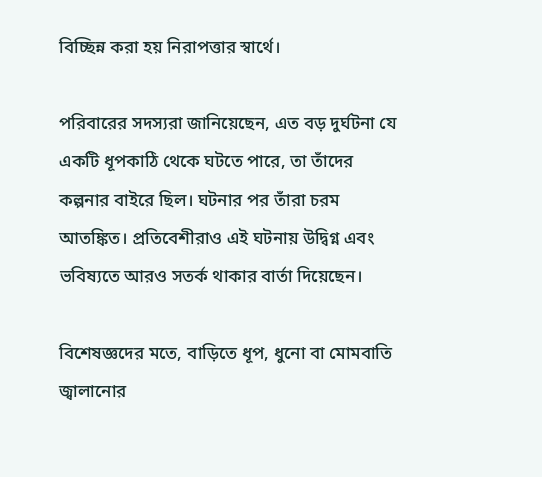বিচ্ছিন্ন করা হয় নিরাপত্তার স্বার্থে।

পরিবারের সদস্যরা জানিয়েছেন, এত বড় দুর্ঘটনা যে একটি ধূপকাঠি থেকে ঘটতে পারে, তা তাঁদের কল্পনার বাইরে ছিল। ঘটনার পর তাঁরা চরম আতঙ্কিত। প্রতিবেশীরাও এই ঘটনায় উদ্বিগ্ন এবং ভবিষ্যতে আরও সতর্ক থাকার বার্তা দিয়েছেন।

বিশেষজ্ঞদের মতে, বাড়িতে ধূপ, ধুনো বা মোমবাতি জ্বালানোর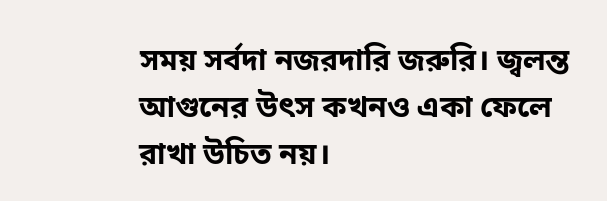সময় সর্বদা নজরদারি জরুরি। জ্বলন্ত আগুনের উৎস কখনও একা ফেলে রাখা উচিত নয়।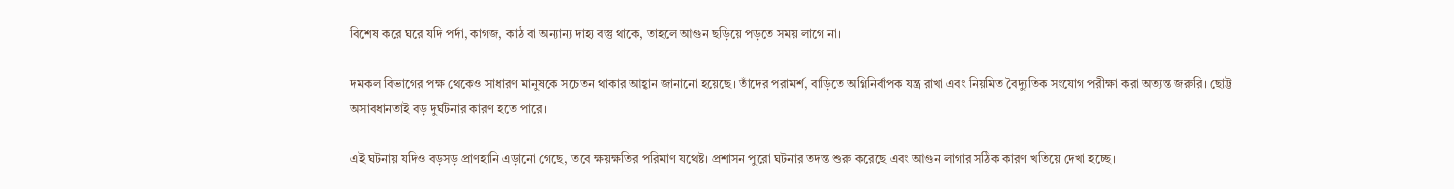বিশেষ করে ঘরে যদি পর্দা, কাগজ, কাঠ বা অন্যান্য দাহ্য বস্তু থাকে, তাহলে আগুন ছড়িয়ে পড়তে সময় লাগে না।

দমকল বিভাগের পক্ষ থেকেও সাধারণ মানুষকে সচেতন থাকার আহ্বান জানানো হয়েছে। তাঁদের পরামর্শ, বাড়িতে অগ্নিনির্বাপক যন্ত্র রাখা এবং নিয়মিত বৈদ্যুতিক সংযোগ পরীক্ষা করা অত্যন্ত জরুরি। ছোট্ট অসাবধানতাই বড় দুর্ঘটনার কারণ হতে পারে।

এই ঘটনায় যদিও বড়সড় প্রাণহানি এড়ানো গেছে, তবে ক্ষয়ক্ষতির পরিমাণ যথেষ্ট। প্রশাসন পুরো ঘটনার তদন্ত শুরু করেছে এবং আগুন লাগার সঠিক কারণ খতিয়ে দেখা হচ্ছে।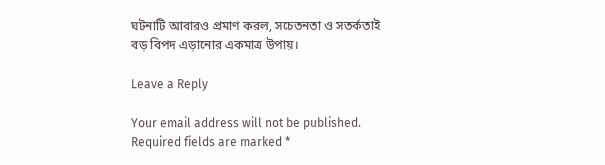ঘটনাটি আবারও প্রমাণ করল, সচেতনতা ও সতর্কতাই বড় বিপদ এড়ানোর একমাত্র উপায়।

Leave a Reply

Your email address will not be published. Required fields are marked *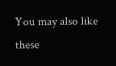You may also like these